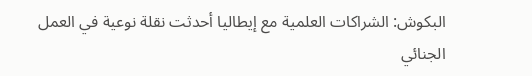البكوش: الشراكات العلمية مع إيطاليا أحدثت نقلة نوعية في العمل الجنائي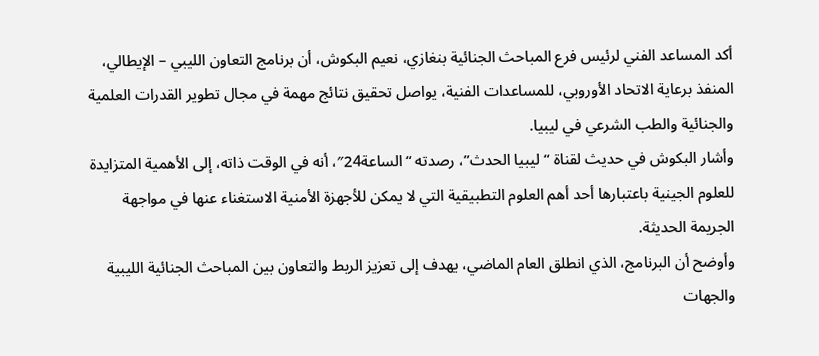أكد المساعد الفني لرئيس فرع المباحث الجنائية بنغازي، نعيم البكوش، أن برنامج التعاون الليبي – الإيطالي، المنفذ برعاية الاتحاد الأوروبي، للمساعدات الفنية، يواصل تحقيق نتائج مهمة في مجال تطوير القدرات العلمية والجنائية والطب الشرعي في ليبيا.
وأشار البكوش في حديث لقناة “ليبيا الحدث”، رصدته “الساعة24″، أنه في الوقت ذاته، إلى الأهمية المتزايدة للعلوم الجينية باعتبارها أحد أهم العلوم التطبيقية التي لا يمكن للأجهزة الأمنية الاستغناء عنها في مواجهة الجريمة الحديثة.
وأوضح أن البرنامج، الذي انطلق العام الماضي، يهدف إلى تعزيز الربط والتعاون بين المباحث الجنائية الليبية والجهات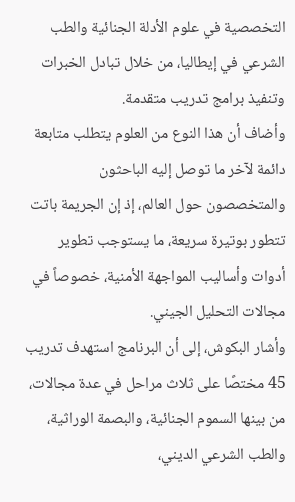التخصصية في علوم الأدلة الجنائية والطب الشرعي في إيطاليا، من خلال تبادل الخبرات وتنفيذ برامج تدريب متقدمة.
وأضاف أن هذا النوع من العلوم يتطلب متابعة دائمة لآخر ما توصل إليه الباحثون والمتخصصون حول العالم، إذ إن الجريمة باتت تتطور بوتيرة سريعة، ما يستوجب تطوير أدوات وأساليب المواجهة الأمنية، خصوصاً في مجالات التحليل الجيني.
وأشار البكوش، إلى أن البرنامج استهدف تدريب 45 مختصًا على ثلاث مراحل في عدة مجالات، من بينها السموم الجنائية، والبصمة الوراثية، والطب الشرعي الديني،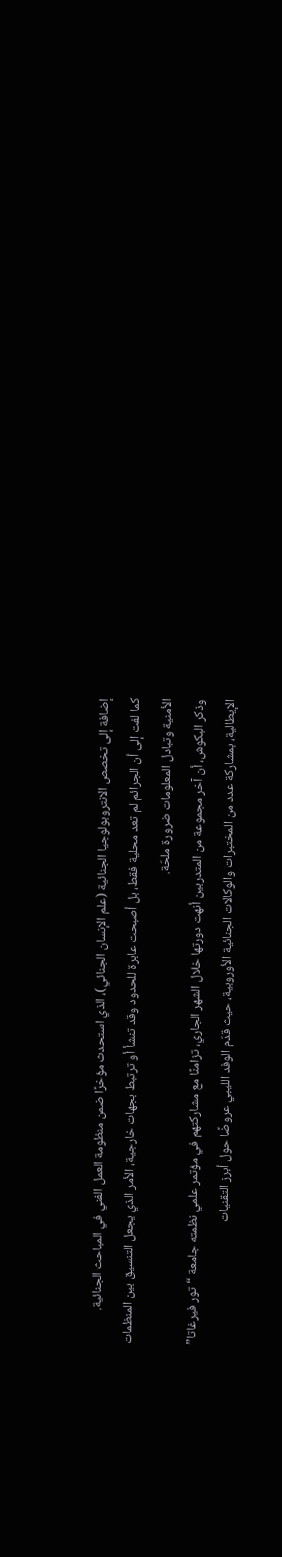إضافة إلى تخصص الانتروبولوجيا الجنائية (علم الإنسان الجنائي)، الذي استحدث مؤخرًا ضمن منظومة العمل الفني في المباحث الجنائية.
كما لفت إلى أن الجرائم لم تعد محلية فقط، بل أصبحت عابرة للحدود وقد تنشأ أو ترتبط بجهات خارجية، الأمر الذي يجعل التنسيق بين المنظمات الأمنية وتبادل المعلومات ضرورة ملحّة.
وذكر البكوش، أن آخر مجموعة من المتدربين أنهت دورتها خلال الشهر الجاري، تزامنًا مع مشاركتهم في مؤتمر علمي نظمته جامعة “تور فيرغاتا” الإيطالية، بمشاركة عدد من المختبرات والوكالات الجنائية الأوروبية، حيث قدّم الوفد الليبي عروضًا حول أبرز التقنيات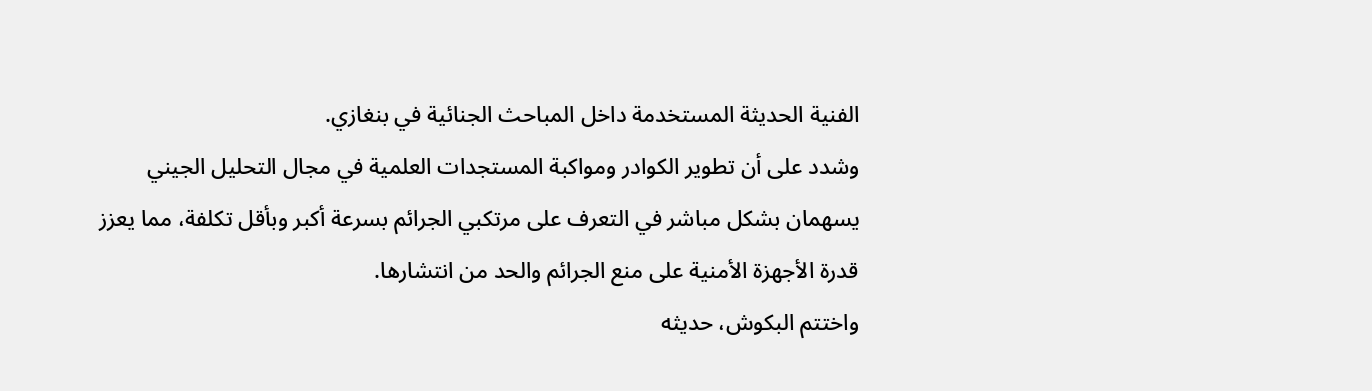الفنية الحديثة المستخدمة داخل المباحث الجنائية في بنغازي.
وشدد على أن تطوير الكوادر ومواكبة المستجدات العلمية في مجال التحليل الجيني يسهمان بشكل مباشر في التعرف على مرتكبي الجرائم بسرعة أكبر وبأقل تكلفة، مما يعزز قدرة الأجهزة الأمنية على منع الجرائم والحد من انتشارها.
واختتم البكوش، حديثه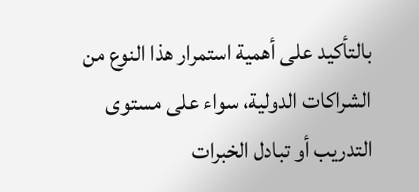بالتأكيد على أهمية استمرار هذا النوع من الشراكات الدولية، سواء على مستوى التدريب أو تبادل الخبرات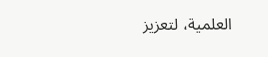العلمية، لتعزيز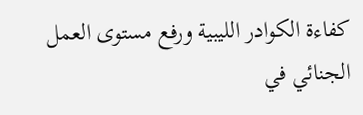كفاءة الكوادر الليبية ورفع مستوى العمل الجنائي في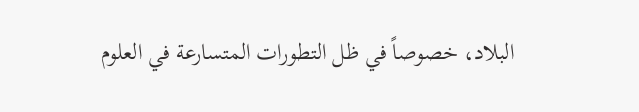البلاد، خصوصاً في ظل التطورات المتسارعة في العلوم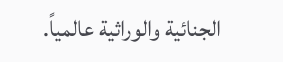الجنائية والوراثية عالمياً.